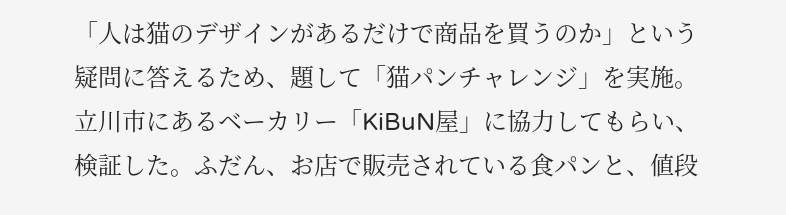「人は猫のデザインがあるだけで商品を買うのか」という疑問に答えるため、題して「猫パンチャレンジ」を実施。立川市にあるベーカリー「KiBuN屋」に協力してもらい、検証した。ふだん、お店で販売されている食パンと、値段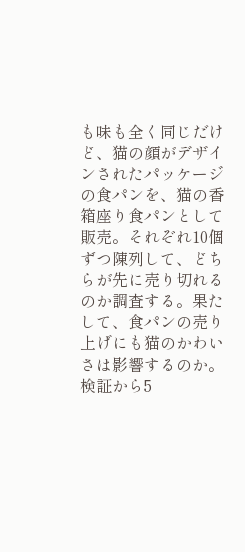も味も全く同じだけど、猫の顔がデザインされたパッケージの食パンを、猫の香箱座り食パンとして販売。それぞれ10個ずつ陳列して、どちらが先に売り切れるのか調査する。果たして、食パンの売り上げにも猫のかわいさは影響するのか。検証から5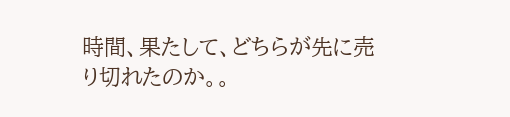時間、果たして、どちらが先に売り切れたのか。。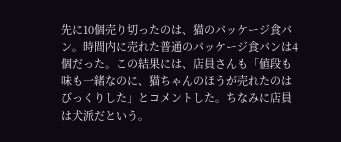先に10個売り切ったのは、猫のパッケージ食パン。時間内に売れた普通のパッケージ食パンは4個だった。この結果には、店員さんも「値段も味も一緒なのに、猫ちゃんのほうが売れたのはびっくりした」とコメントした。ちなみに店員は犬派だという。